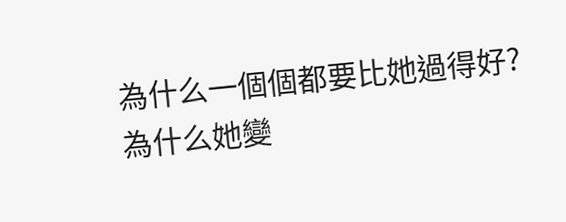為什么一個個都要比她過得好?
為什么她變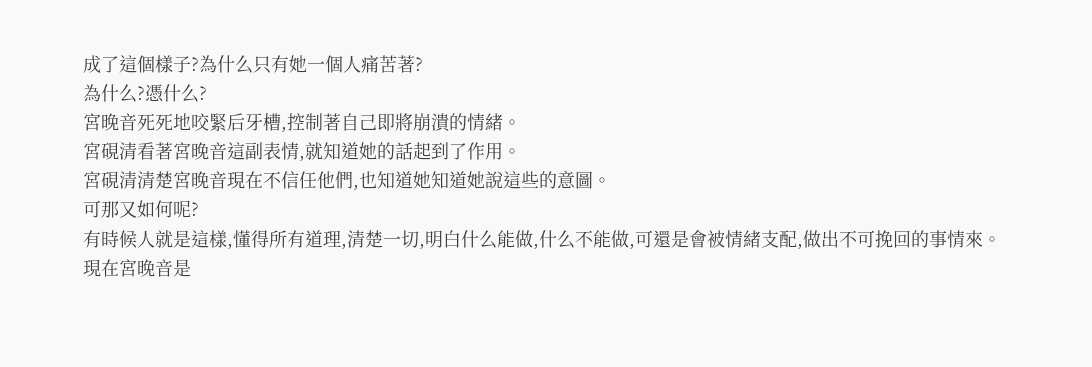成了這個樣子?為什么只有她一個人痛苦著?
為什么?憑什么?
宮晚音死死地咬緊后牙槽,控制著自己即將崩潰的情緒。
宮硯清看著宮晚音這副表情,就知道她的話起到了作用。
宮硯清清楚宮晚音現在不信任他們,也知道她知道她說這些的意圖。
可那又如何呢?
有時候人就是這樣,懂得所有道理,清楚一切,明白什么能做,什么不能做,可還是會被情緒支配,做出不可挽回的事情來。
現在宮晚音是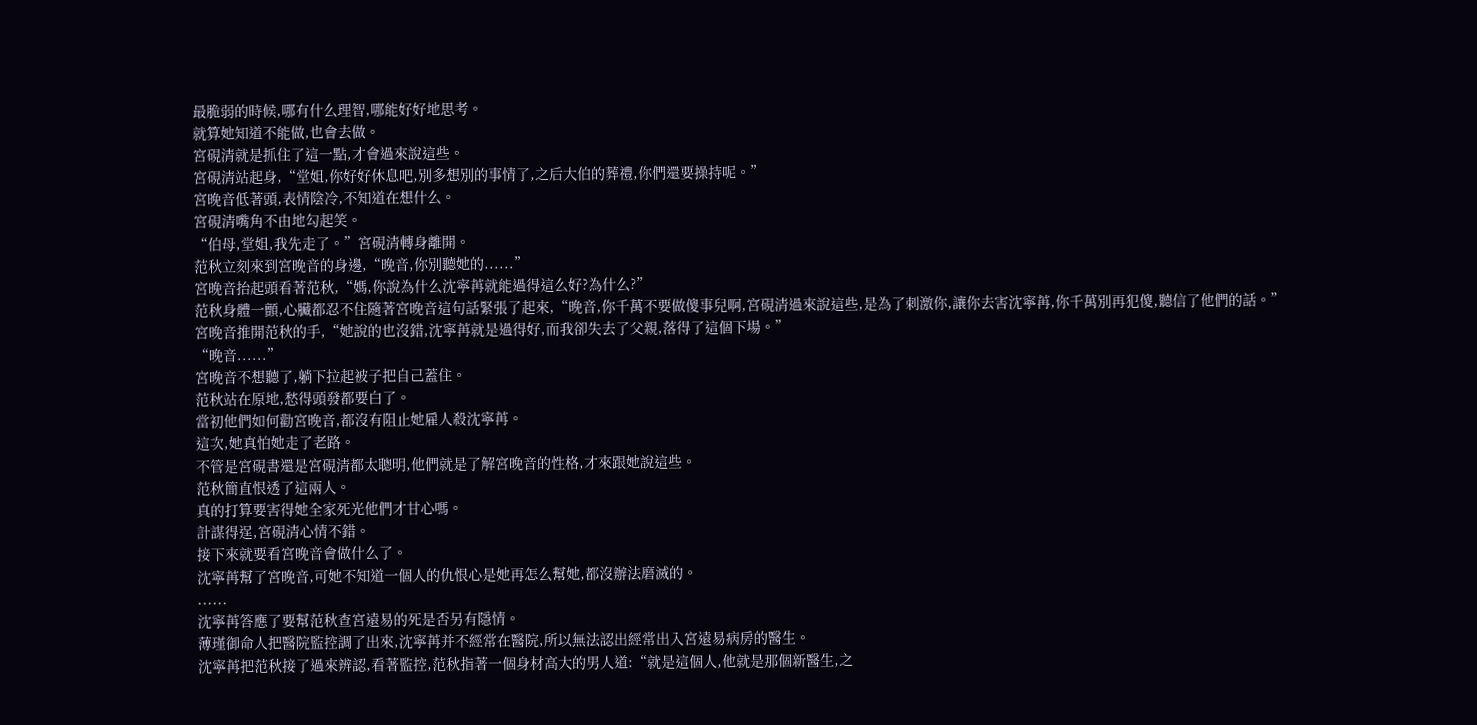最脆弱的時候,哪有什么理智,哪能好好地思考。
就算她知道不能做,也會去做。
宮硯清就是抓住了這一點,才會過來說這些。
宮硯清站起身,“堂姐,你好好休息吧,別多想別的事情了,之后大伯的葬禮,你們還要操持呢。”
宮晚音低著頭,表情陰冷,不知道在想什么。
宮硯清嘴角不由地勾起笑。
“伯母,堂姐,我先走了。”宮硯清轉身離開。
范秋立刻來到宮晚音的身邊,“晚音,你別聽她的......”
宮晚音抬起頭看著范秋,“媽,你說為什么沈寧苒就能過得這么好?為什么?”
范秋身體一顫,心臟都忍不住隨著宮晚音這句話緊張了起來,“晚音,你千萬不要做傻事兒啊,宮硯清過來說這些,是為了刺激你,讓你去害沈寧苒,你千萬別再犯傻,聽信了他們的話。”
宮晚音推開范秋的手,“她說的也沒錯,沈寧苒就是過得好,而我卻失去了父親,落得了這個下場。”
“晚音......”
宮晚音不想聽了,躺下拉起被子把自己蓋住。
范秋站在原地,愁得頭發都要白了。
當初他們如何勸宮晚音,都沒有阻止她雇人殺沈寧苒。
這次,她真怕她走了老路。
不管是宮硯書還是宮硯清都太聰明,他們就是了解宮晚音的性格,才來跟她說這些。
范秋簡直恨透了這兩人。
真的打算要害得她全家死光他們才甘心嗎。
計謀得逞,宮硯清心情不錯。
接下來就要看宮晚音會做什么了。
沈寧苒幫了宮晚音,可她不知道一個人的仇恨心是她再怎么幫她,都沒辦法磨滅的。
......
沈寧苒答應了要幫范秋查宮遠易的死是否另有隱情。
薄瑾御命人把醫院監控調了出來,沈寧苒并不經常在醫院,所以無法認出經常出入宮遠易病房的醫生。
沈寧苒把范秋接了過來辨認,看著監控,范秋指著一個身材高大的男人道:“就是這個人,他就是那個新醫生,之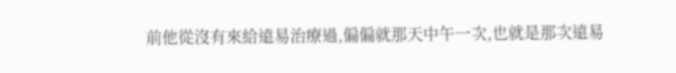前他從沒有來給遠易治療過,偏偏就那天中午一次,也就是那次遠易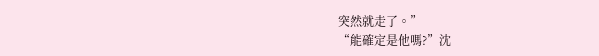突然就走了。”
“能確定是他嗎?”沈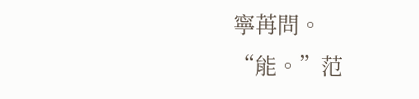寧苒問。
“能。”范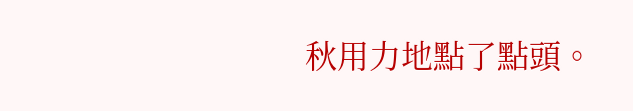秋用力地點了點頭。